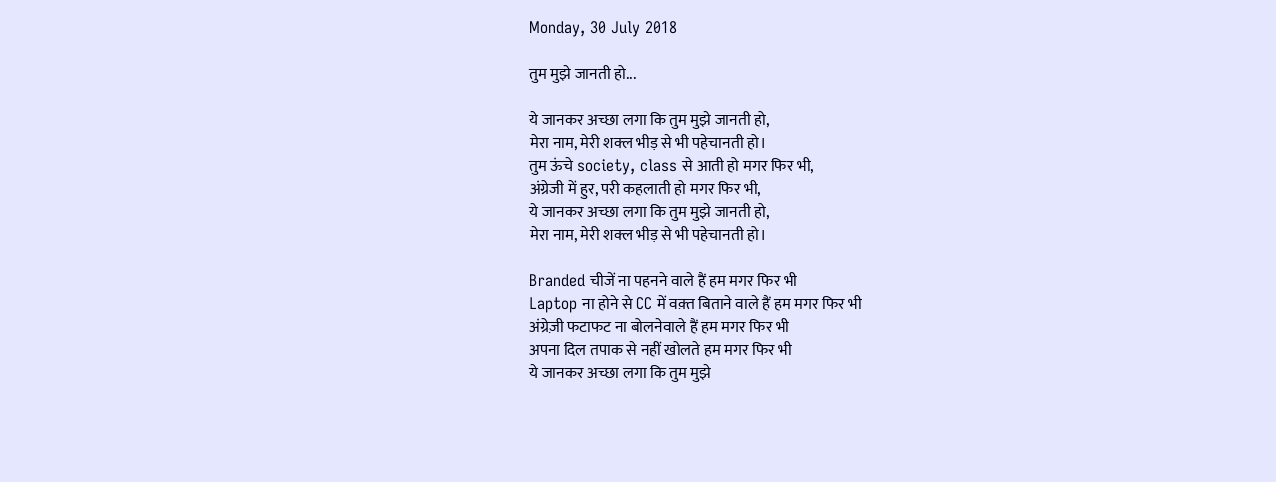Monday, 30 July 2018

तुम मुझे जानती हो...

ये जानकर अच्छा लगा कि तुम मुझे जानती हो,
मेरा नाम, मेरी शक्ल भीड़ से भी पहेचानती हो।
तुम ऊंचे society, class से आती हो मगर फिर भी,
अंग्रेजी में हुर, परी कहलाती हो मगर फिर भी,
ये जानकर अच्छा लगा कि तुम मुझे जानती हो,
मेरा नाम, मेरी शक्ल भीड़ से भी पहेचानती हो।

Branded चीजें ना पहनने वाले हैं हम मगर फिर भी
Laptop ना होने से CC में वक़्त बिताने वाले हैं हम मगर फिर भी
अंग्रेज़ी फटाफट ना बोलनेवाले हैं हम मगर फिर भी
अपना दिल तपाक से नहीं खोलते हम मगर फिर भी
ये जानकर अच्छा लगा कि तुम मुझे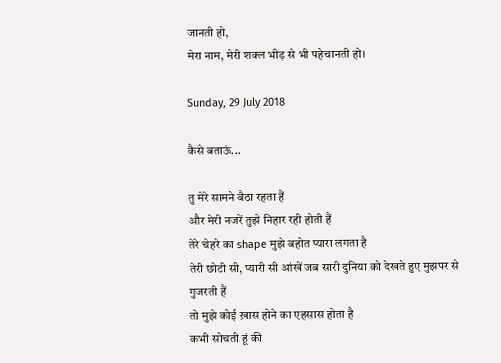जानती हो,
मेरा नाम, मेरी शक्ल भीड़ से भी पहेचानती हो।

Sunday, 29 July 2018

कैसे बताऊं...

तु मेरे सामने बैठा रहता हैं
और मेरी नजरें तुझे निहार रही होती हैं
तेरे चेहरे का shape मुझे बहोत प्यारा लगता है
तेरी छोटी सी, प्यारी सी आंखें जब सारी दुनिया को देखते हुए मुझपर से गुजरती हैं
तो मुझे कोई ख़ास होने का एहसास होता है
कभी सोचती हूं की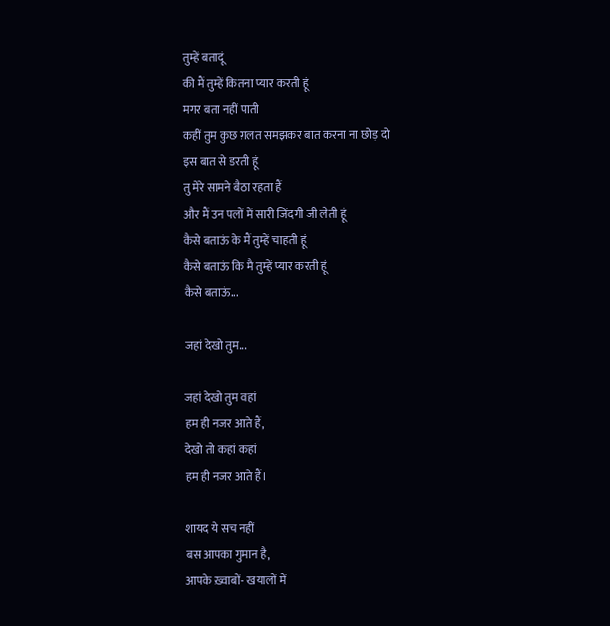तुम्हें बतादूं
की मैं तुम्हें कितना प्यार करती हूं
मगर बता नहीं पाती
कहीं तुम कुछ ग़लत समझकर बात करना ना छोड़ दो
इस बात से डरती हूं
तु मेरे सामने बैठा रहता हैं
और मैं उन पलों में सारी जिंदगी जी लेती हूं
कैसे बताऊं के मैं तुम्हें चाहती हूं
कैसे बताऊं कि मै तुम्हें प्यार करती हूं
कैसे बताऊं...

जहां देखो तुम...

जहां देखो तुम वहां
हम ही नजर आते हैं,
देखो तो कहां कहां
हम ही नजर आते हैं।

शायद ये सच नहीं
बस आपका गुमान है,
आपके ख़्वाबों- खयालों में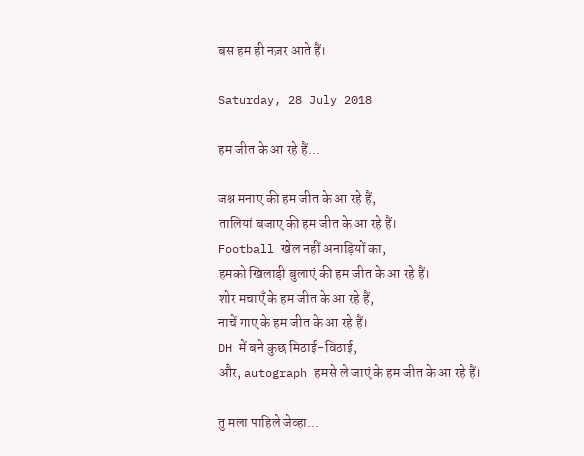बस हम ही नज़र आते हैं।

Saturday, 28 July 2018

हम जीत के आ रहे हैं...

जश्न मनाए की हम जीत के आ रहे हैं,
तालियां बजाए की हम जीत के आ रहे हैं।
Football खेल नहीं अनाड़ियों का,
हमको खिलाड़ी बुलाएं की हम जीत के आ रहे हैं।
शोर मचाएँ के हम जीत के आ रहे हैं,
नाचें गाए के हम जीत के आ रहे हैं।
DH में बने कुछ मिठाई-विठाई,
और, autograph हमसे ले जाएं के हम जीत के आ रहे हैं।

तु मला पाहिले जेव्हा...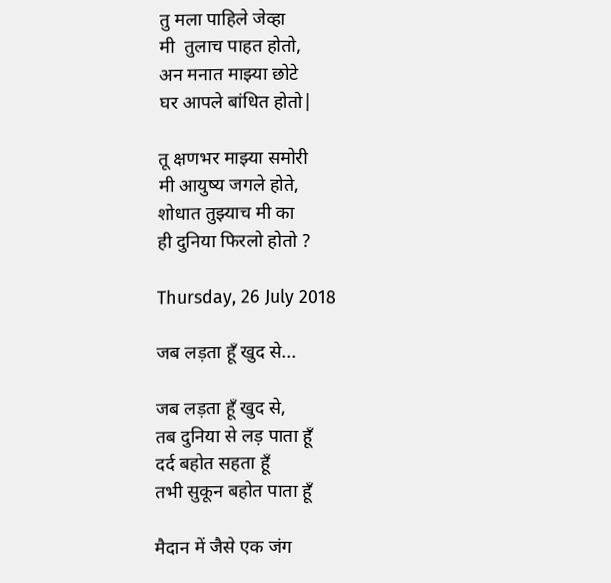तु मला पाहिले जेव्हा
मी  तुलाच पाहत होतो,
अन मनात माझ्या छोटे
घर आपले बांधित होतो|

तू क्षणभर माझ्या समोरी
मी आयुष्य जगले होते,
शोधात तुझ्याच मी का
ही दुनिया फिरलो होतो ?

Thursday, 26 July 2018

जब लड़ता हूँ खुद से...

जब लड़ता हूँ खुद से,
तब दुनिया से लड़ पाता हूँ
दर्द बहोत सहता हूँ
तभी सुकून बहोत पाता हूँ

मैदान में जैसे एक जंग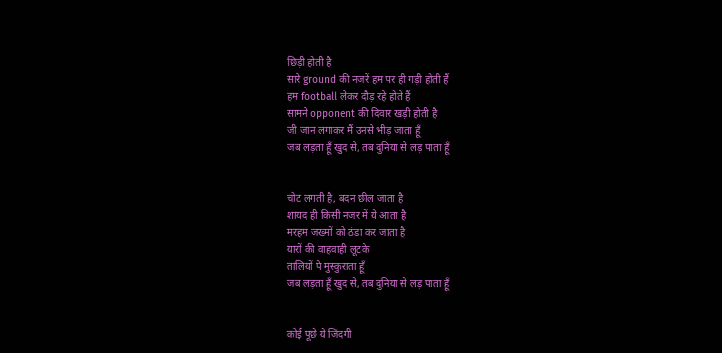छिड़ी होती है
सारे ground की नजरें हम पर ही गड़ी होती हैं
हम football लेकर दौड़ रहे होते हैं
सामने opponent की दिवार खड़ी होती है
जी जान लगाकर मैं उनसे भीड़ जाता हूँ
जब लड़ता हूँ खुद से, तब दुनिया से लड़ पाता हूँ


चोट लगती है, बदन छील जाता है
शायद ही किसी नजर में ये आता है
मरहम जख्मों को ठंडा कर जाता है
यारों की वाहवाही लूटके
तालियों पे मुस्कुराता हूँ
जब लड़ता हूँ खुद से, तब दुनिया से लड़ पाता हूँ


कोई पूछे ये जिंदगी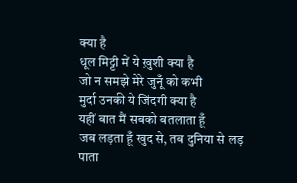क्या है
धूल मिट्टी में ये ख़ुशी क्या है
जो न समझे मेरे जुनूँ को कभी
मुर्दा उनकी ये जिंदगी क्या है
यहीं बात मैं सबको बतलाता हूँ
जब लड़ता हूँ खुद से, तब दुनिया से लड़ पाता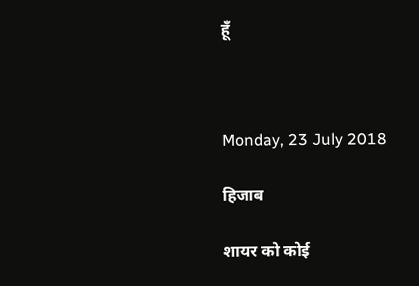हूँ



Monday, 23 July 2018

हिजाब

शायर को कोई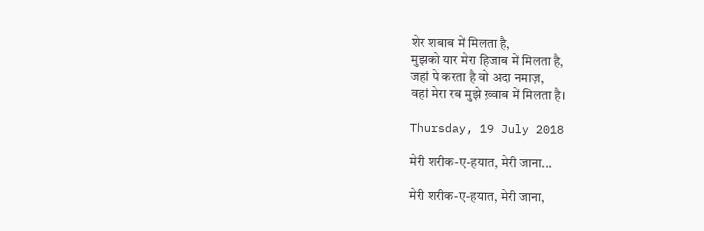शेर शबाब में मिलता है,
मुझको यार मेरा हिजाब में मिलता है,
जहां पे करता है वो अदा नमाज़,
वहां मेरा रब मुझे ख़्वाब में मिलता है।

Thursday, 19 July 2018

मेरी शरीक-ए-हयात, मेरी जाना...

मेरी शरीक-ए-हयात, मेरी जाना,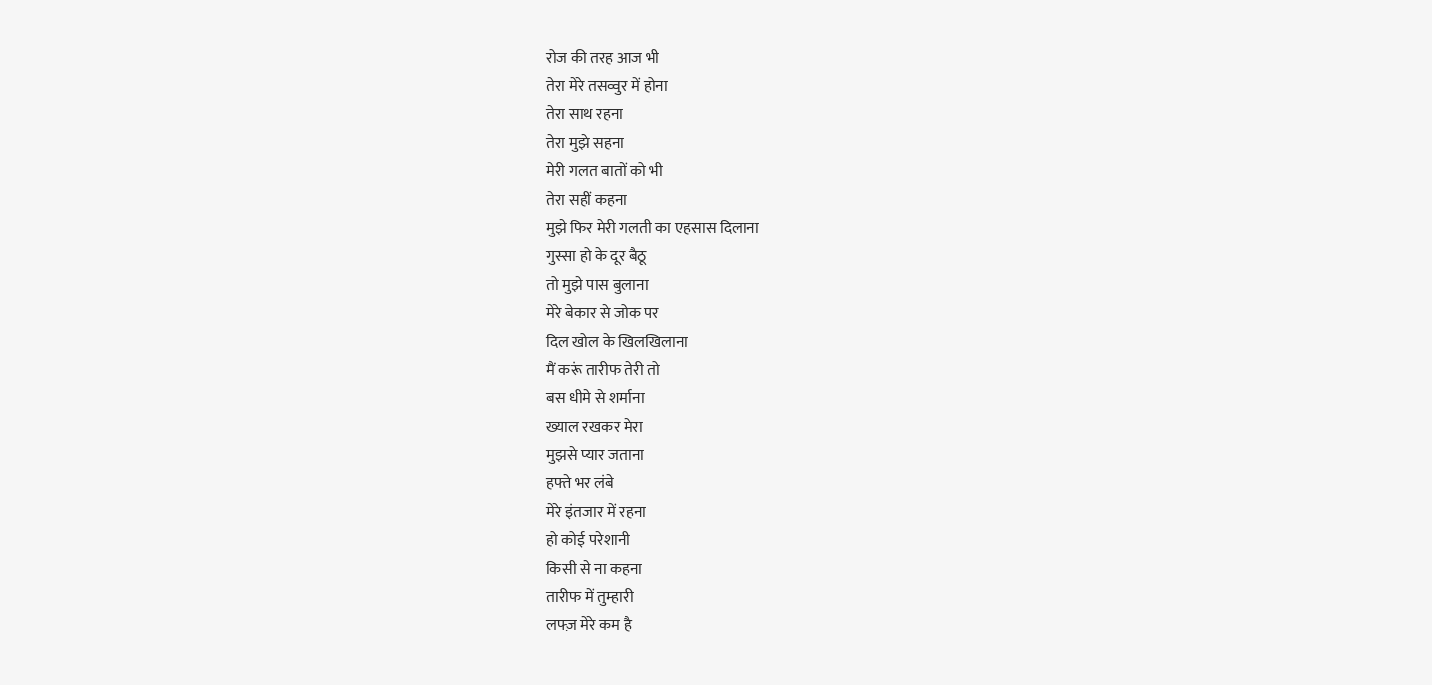रोज की तरह आज भी
तेरा मेरे तसव्वुर में होना
तेरा साथ रहना
तेरा मुझे सहना
मेरी गलत बातों को भी
तेरा सहीं कहना
मुझे फिर मेरी गलती का एहसास दिलाना
गुस्सा हो के दूर बैठू
तो मुझे पास बुलाना
मेरे बेकार से जोक पर
दिल खोल के खिलखिलाना
मैं करूं तारीफ तेरी तो
बस धीमे से शर्माना
ख्याल रखकर मेरा
मुझसे प्यार जताना
हफ्ते भर लंबे
मेरे इंतजार में रहना
हो कोई परेशानी
किसी से ना कहना
तारीफ में तुम्हारी
लफ्ज़ मेरे कम है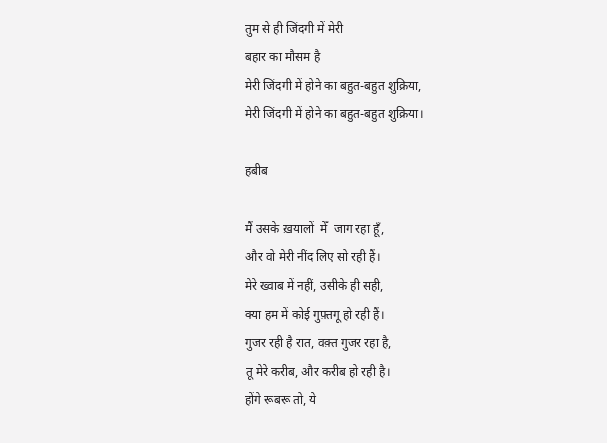तुम से ही जिंदगी में मेरी
बहार का मौसम है
मेरी जिंदगी में होने का बहुत-बहुत शुक्रिया,
मेरी जिंदगी में होने का बहुत-बहुत शुक्रिया।

हबीब

मैं उसके ख़यालों  मेँ  जाग रहा हूँ,
और वो मेरी नींद लिए सो रही हैं।
मेरे ख्वाब में नहीं, उसीके ही सही,
क्या हम में कोई गुफ़्तगू हो रही हैं।
गुजर रही है रात, वक़्त गुजर रहा है,
तू मेरे करीब, और करीब हो रही है।
होंगे रूबरू तो, ये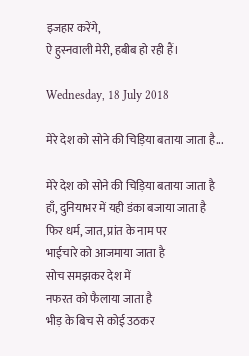इजहार करेंगे,
ऐ हुस्नवाली मेरी, हबीब हो रही हैं।

Wednesday, 18 July 2018

मेरे देश को सोने की चिड़िया बताया जाता है...

मेरे देश को सोने की चिड़िया बताया जाता है
हाँ, दुनियाभर में यही डंका बजाया जाता है
फिर धर्म, जात, प्रांत के नाम पर
भाईचारे को आजमाया जाता है
सोच समझकर देश में
नफरत को फैलाया जाता है
भीड़ के बिच से कोई उठकर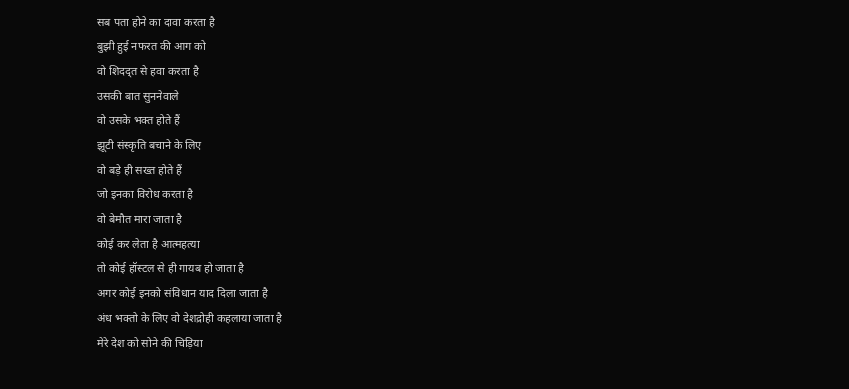सब पता होने का दावा करता है
बुझी हुई नफरत की आग को
वो शिदद्त से हवा करता है
उसकी बात सुननेवाले
वो उसके भक्त होते हैं
झूटी संस्कृति बचाने के लिए
वो बड़े ही सख्त होते हैं
जो इनका विरोध करता है
वो बेमौत मारा जाता है
कोई कर लेता है आत्महत्या
तो कोई हॉस्टल से ही गायब हो जाता है
अगर कोई इनको संविधान याद दिला जाता है
अंध भक्तो के लिए वो देशद्रोही कहलाया जाता है
मेरे देश को सोने की चिड़िया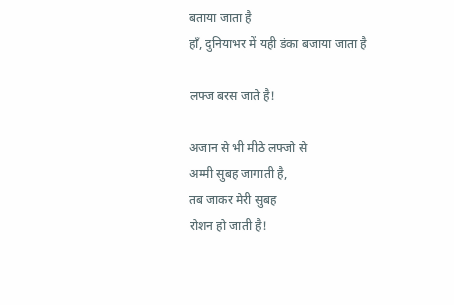बताया जाता है
हाँ, दुनियाभर में यही डंका बजाया जाता है

लफ्ज बरस जाते है!

अजान से भी मीठे लफ्जो से
अम्मी सुबह जागाती है,
तब जाकर मेरी सुबह
रोशन हो जाती है!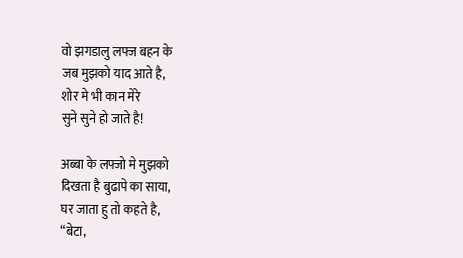वो झगडालु लफ्ज बहन के
जब मुझको याद आते है,
शोर मे भी कान मेरे
सुने सुने हो जाते है!

अब्बा के लफ्जो मे मुझको
दिखता है बुढापे का साया,
घर जाता हु तो कहते है,
“बेटा,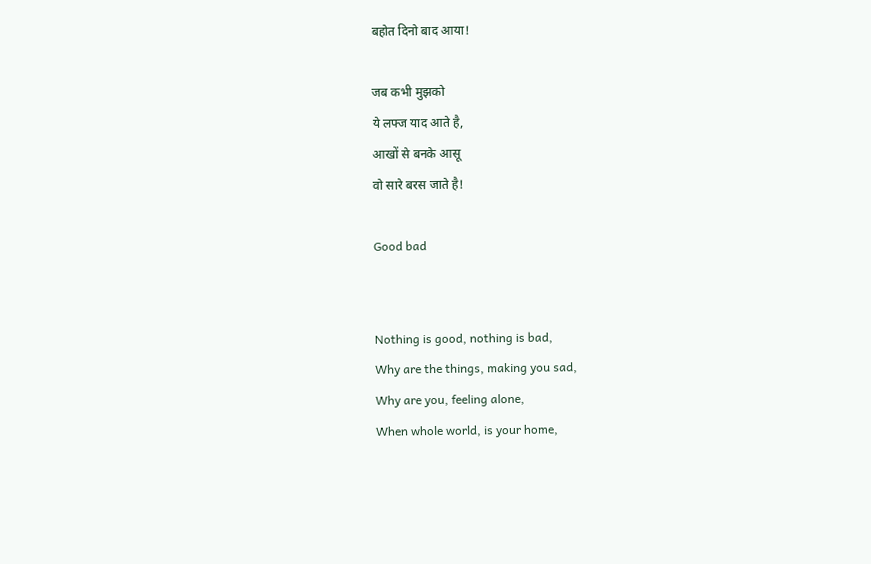बहोत दिनो बाद आया!

जब कभी मुझको
ये लफ्ज याद आते है,
आखों से बनके आसू
वो सारे बरस जाते है!

Good bad


Nothing is good, nothing is bad,
Why are the things, making you sad,
Why are you, feeling alone,
When whole world, is your home,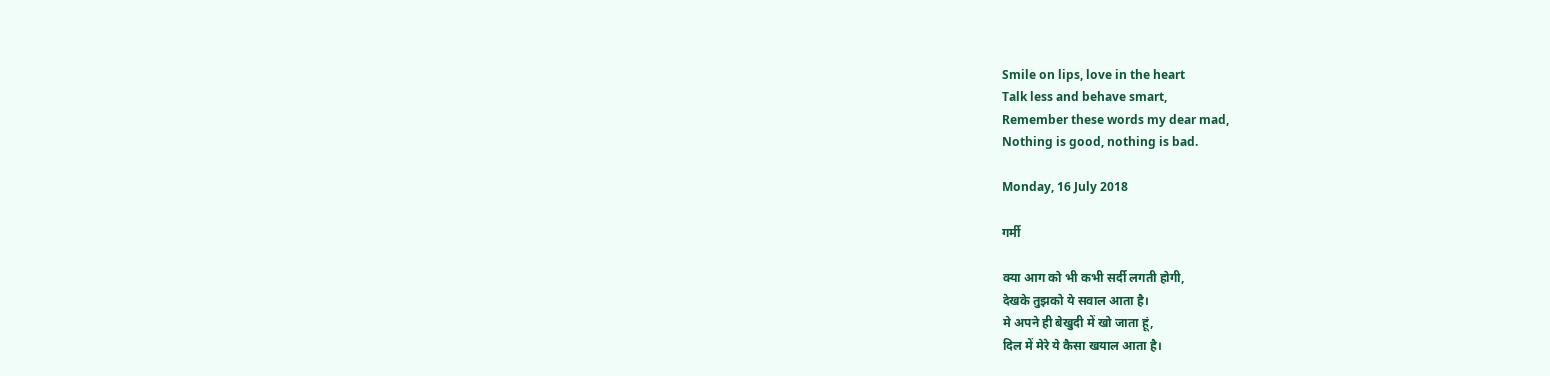Smile on lips, love in the heart
Talk less and behave smart,
Remember these words my dear mad,
Nothing is good, nothing is bad.

Monday, 16 July 2018

गर्मी

क्या आग को भी कभी सर्दी लगती होगी,
देखके तुझको ये सवाल आता है।
मे अपने ही बेखुदी में खो जाता हूं,
दिल में मेरे ये कैसा खयाल आता है।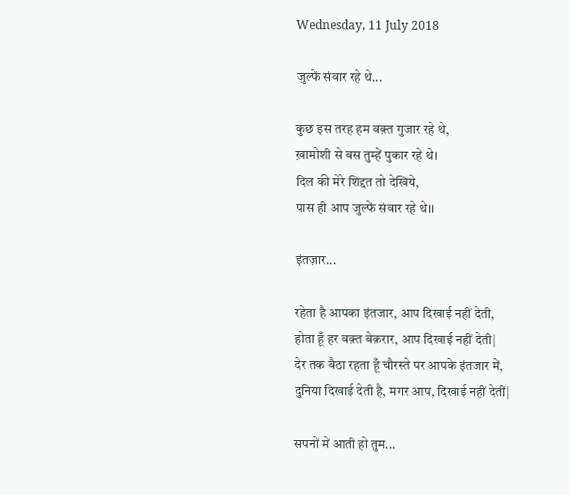Wednesday, 11 July 2018

जुल्फें संवार रहे थे...

कुछ इस तरह हम वक़्त गुजार रहे थे,
ख़ामोशी से बस तुम्हें पुकार रहे थे।
दिल की मेरे शिद्दत तो देखिये,
पास ही आप जुल्फें संवार रहे थे।।

इंतज़ार...

रहेता है आपका इंतजार, आप दिखाई नहीं देती,
होता हूँ हर वक़्त बेक़रार, आप दिखाई नहीं देती|
देर तक बैठा रहता हूँ चौरस्ते पर आपके इंतजार में,
दुनिया दिखाई देती है, मगर आप, दिखाई नहीं देतीं|

सपनों में आती हो तुम...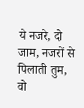ये नजरे, दो जाम, नजरों से पिलाती तुम,
वो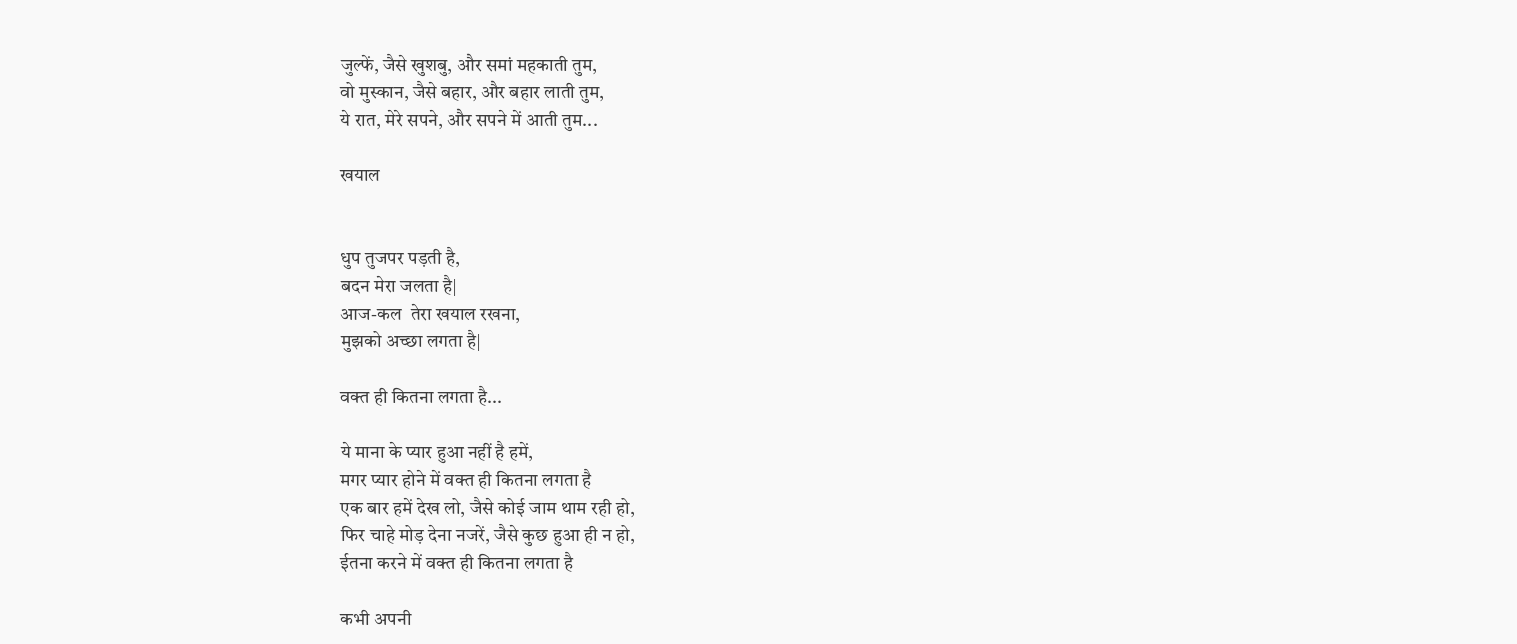जुल्फें, जैसे खुशबु, और समां महकाती तुम,
वो मुस्कान, जैसे बहार, और बहार लाती तुम,
ये रात, मेरे सपने, और सपने में आती तुम...

खयाल


धुप तुजपर पड़ती है,
बदन मेरा जलता है|
आज-कल  तेरा खयाल रखना,
मुझको अच्छा लगता है|

वक्त ही कितना लगता है...

ये माना के प्यार हुआ नहीं है हमें,
मगर प्यार होने में वक्त ही कितना लगता है
एक बार हमें देख लो, जैसे कोई जाम थाम रही हो,
फिर चाहे मोड़ देना नजरें, जैसे कुछ हुआ ही न हो,
ईतना करने में वक्त ही कितना लगता है

कभी अपनी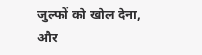जुल्फों को खोल देना,
और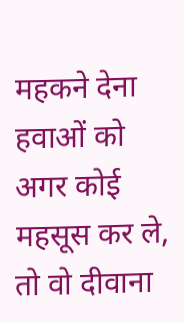महकने देना हवाओं को
अगर कोई महसूस कर ले,
तो वो दीवाना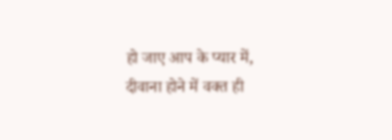हो जाए आप के प्यार में,
दीवाना होने में वक्त ही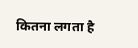कितना लगता है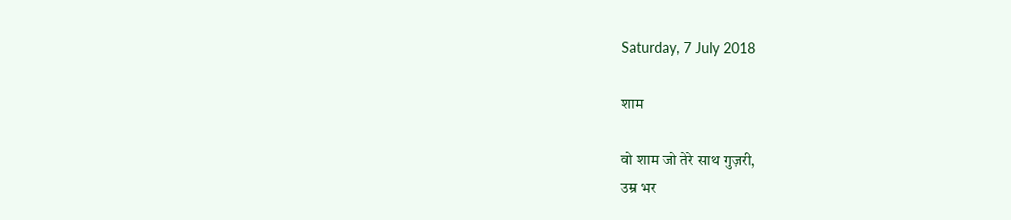Saturday, 7 July 2018

शाम

वो शाम जो तेरे साथ गुज़री,
उम्र भर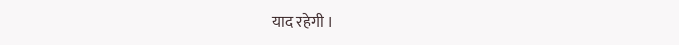याद रहेगी ।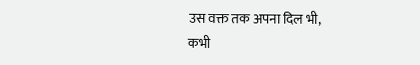उस वक्त तक अपना दिल भी,
कभी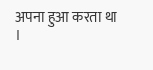अपना हुआ करता था ।